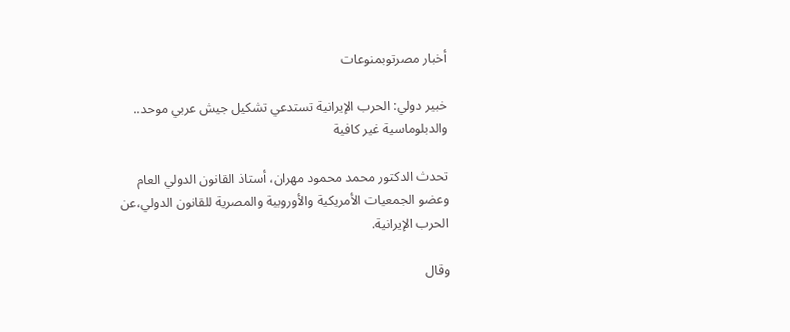أخبار مصرتوبمنوعات

خبير دولي: الحرب الإيرانية تستدعي تشكيل جيش عربي موحد.. والدبلوماسية غير كافية

تحدث الدكتور محمد محمود مهران، أستاذ القانون الدولي العام وعضو الجمعيات الأمريكية والأوروبية والمصرية للقانون الدولي،عن الحرب الإيرانية.

وقال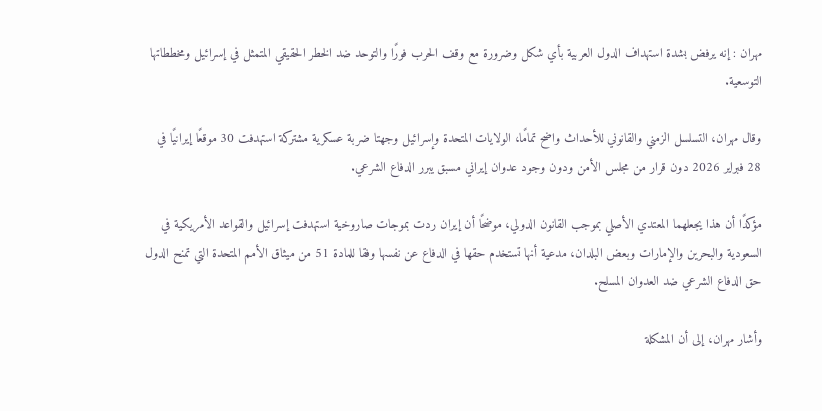مهران : إنه يرفض بشدة استهداف الدول العربية بأي شكل وضرورة مع وقف الحرب فورًا والتوحد ضد الخطر الحقيقي المتمثل في إسرائيل ومخططاتها التوسعية.

وقال مهران، التسلسل الزمني والقانوني للأحداث واضح تمامًا، الولايات المتحدة وإسرائيل وجهتا ضربة عسكرية مشتركة استهدفت 30 موقعًا إيرانيًا في 28 فبراير 2026 دون قرار من مجلس الأمن ودون وجود عدوان إيراني مسبق يبرر الدفاع الشرعي.

مؤكدًا أن هذا يجعلهما المعتدي الأصلي بموجب القانون الدولي، موضحًا أن إيران ردت بموجات صاروخية استهدفت إسرائيل والقواعد الأمريكية في السعودية والبحرين والإمارات وبعض البلدان، مدعية أنها تستخدم حقها في الدفاع عن نفسها وفقا للمادة 51 من ميثاق الأمم المتحدة التي تمنح الدول حق الدفاع الشرعي ضد العدوان المسلح.

وأشار مهران، إلى أن المشكلة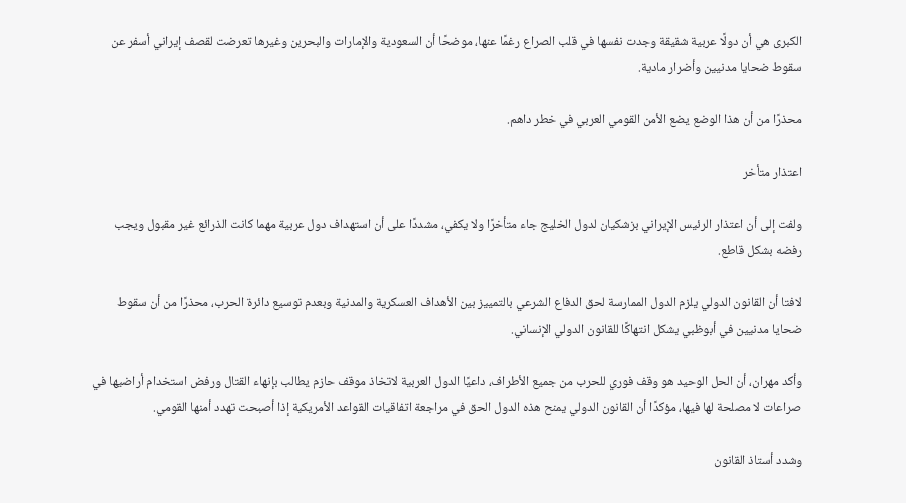الكبرى هي أن دولًا عربية شقيقة وجدت نفسها في قلب الصراع رغمًا عنها، موضحًا أن السعودية والإمارات والبحرين وغيرها تعرضت لقصف إيراني أسفر عن سقوط ضحايا مدنيين وأضرار مادية.

محذرًا من أن هذا الوضع يضع الأمن القومي العربي في خطر داهم.

اعتذار متأخر

ولفت إلى أن اعتذار الرئيس الإيراني بزشكيان لدول الخليج جاء متأخرًا ولا يكفي، مشددًا على أن استهداف دول عربية مهما كانت الذرائع غير مقبول ويجب رفضه بشكل قاطع.

لافتا أن القانون الدولي يلزم الدول الممارسة لحق الدفاع الشرعي بالتمييز بين الأهداف العسكرية والمدنية وبعدم توسيع دائرة الحرب، محذرًا من أن سقوط ضحايا مدنيين في أبوظبي يشكل انتهاكًا للقانون الدولي الإنساني.

وأكد مهران، أن الحل الوحيد هو وقف فوري للحرب من جميع الأطراف، داعيًا الدول العربية لاتخاذ موقف حازم يطالب بإنهاء القتال ورفض استخدام أراضيها في صراعات لا مصلحة لها فيها، مؤكدًا أن القانون الدولي يمنح هذه الدول الحق في مراجعة اتفاقيات القواعد الأمريكية إذا أصبحت تهدد أمنها القومي.

وشدد أستاذ القانون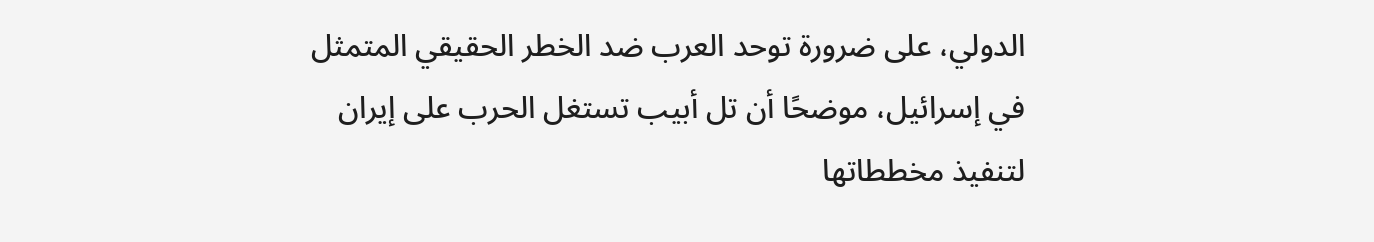الدولي، على ضرورة توحد العرب ضد الخطر الحقيقي المتمثل في إسرائيل، موضحًا أن تل أبيب تستغل الحرب على إيران لتنفيذ مخططاتها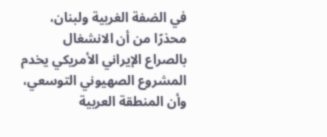في الضفة الغربية ولبنان، محذرًا من أن الانشغال بالصراع الإيراني الأمريكي يخدم المشروع الصهيوني التوسعي، وأن المنطقة العربية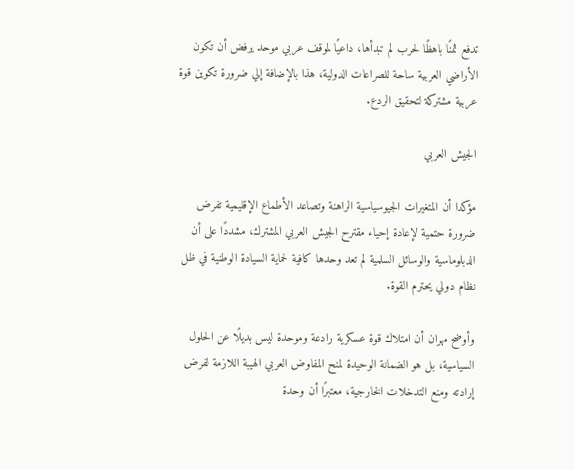تدفع ثمنًا باهظًا لحرب لم تبدأها، داعيًا لموقف عربي موحد يرفض أن تكون الأراضي العربية ساحة للصراعات الدولية، هذا بالإضافة إلي ضرورة تكوين قوة عربية مشتركة لتحقيق الردع.

الجيش العربي

مؤكدا أن المتغيرات الجيوسياسية الراهنة وتصاعد الأطماع الإقليمية تفرض ضرورة حتمية لإعادة إحياء مقترح الجيش العربي المشترك، مشددًا على أن الدبلوماسية والوسائل السلمية لم تعد وحدها كافية لحماية السيادة الوطنية في ظل نظام دولي يحترم القوة.

وأوضح مهران أن امتلاك قوة عسكرية رادعة وموحدة ليس بديلًا عن الحلول السياسية، بل هو الضمانة الوحيدة لمنح المفاوض العربي الهيبة اللازمة لفرض إرادته ومنع التدخلات الخارجية، معتبرًا أن وحدة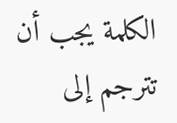الكلمة يجب أن تترجم إلى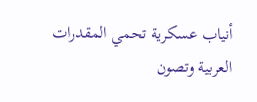أنياب عسكرية تحمي المقدرات العربية وتصون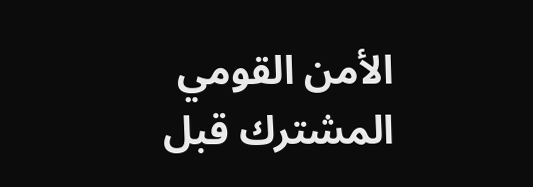الأمن القومي المشترك قبل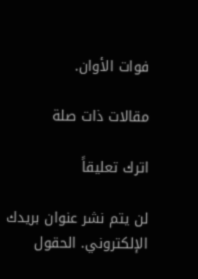فوات الأوان.

مقالات ذات صلة

اترك تعليقاً

لن يتم نشر عنوان بريدك الإلكتروني. الحقول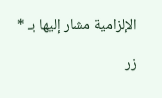الإلزامية مشار إليها بـ *

زر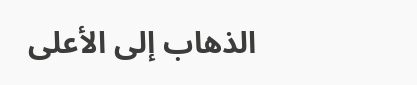الذهاب إلى الأعلى